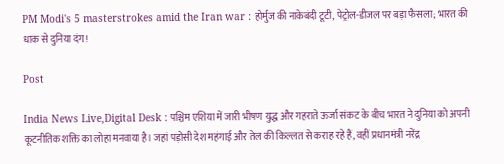PM Modi's 5 masterstrokes amid the Iran war : होर्मुज की नाकेबंदी टूटी, पेट्रोल-डीजल पर बड़ा फैसला; भारत की धाक से दुनिया दंग!

Post

India News Live,Digital Desk : पश्चिम एशिया में जारी भीषण युद्ध और गहराते ऊर्जा संकट के बीच भारत ने दुनिया को अपनी कूटनीतिक शक्ति का लोहा मनवाया है। जहां पड़ोसी देश महंगाई और तेल की किल्लत से कराह रहे हैं, वहीं प्रधानमंत्री नरेंद्र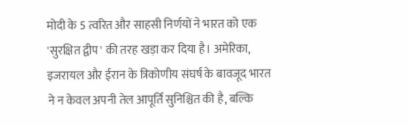मोदी के 5 त्वरित और साहसी निर्णयों ने भारत को एक 'सुरक्षित द्वीप' की तरह खड़ा कर दिया है। अमेरिका, इजरायल और ईरान के त्रिकोणीय संघर्ष के बावजूद भारत ने न केवल अपनी तेल आपूर्ति सुनिश्चित की है, बल्कि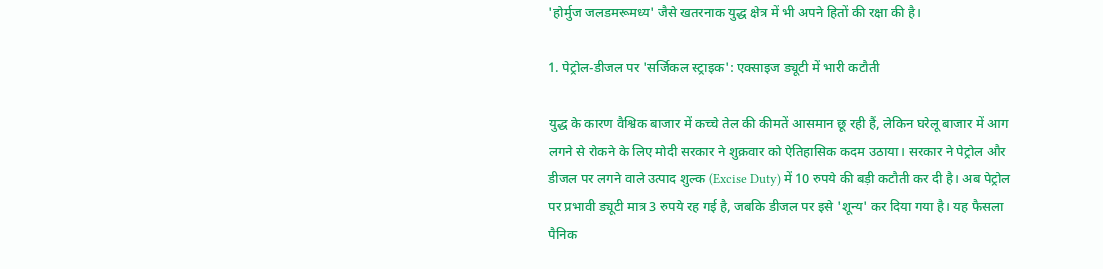'होर्मुज जलडमरूमध्य' जैसे खतरनाक युद्ध क्षेत्र में भी अपने हितों की रक्षा की है।

1. पेट्रोल-डीजल पर 'सर्जिकल स्ट्राइक': एक्साइज ड्यूटी में भारी कटौती

युद्ध के कारण वैश्विक बाजार में कच्चे तेल की कीमतें आसमान छू रही हैं, लेकिन घरेलू बाजार में आग लगने से रोकने के लिए मोदी सरकार ने शुक्रवार को ऐतिहासिक कदम उठाया। सरकार ने पेट्रोल और डीजल पर लगने वाले उत्पाद शुल्क (Excise Duty) में 10 रुपये की बड़ी कटौती कर दी है। अब पेट्रोल पर प्रभावी ड्यूटी मात्र 3 रुपये रह गई है, जबकि डीजल पर इसे 'शून्य' कर दिया गया है। यह फैसला पैनिक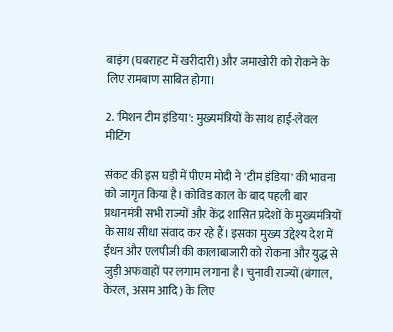बाइंग (घबराहट में खरीदारी) और जमाखोरी को रोकने के लिए रामबाण साबित होगा।

2. 'मिशन टीम इंडिया': मुख्यमंत्रियों के साथ हाई-लेवल मीटिंग

संकट की इस घड़ी में पीएम मोदी ने 'टीम इंडिया' की भावना को जागृत किया है। कोविड काल के बाद पहली बार प्रधानमंत्री सभी राज्यों और केंद्र शासित प्रदेशों के मुख्यमंत्रियों के साथ सीधा संवाद कर रहे हैं। इसका मुख्य उद्देश्य देश में ईंधन और एलपीजी की कालाबाजारी को रोकना और युद्ध से जुड़ी अफवाहों पर लगाम लगाना है। चुनावी राज्यों (बंगाल, केरल, असम आदि) के लिए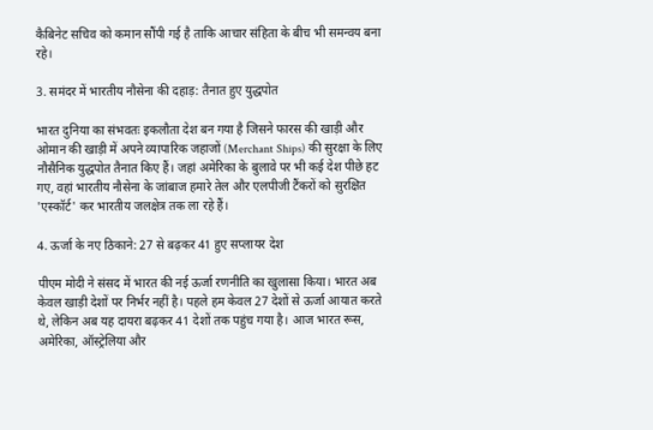कैबिनेट सचिव को कमान सौंपी गई है ताकि आचार संहिता के बीच भी समन्वय बना रहे।

3. समंदर में भारतीय नौसेना की दहाड़: तैनात हुए युद्धपोत

भारत दुनिया का संभवतः इकलौता देश बन गया है जिसने फारस की खाड़ी और ओमान की खाड़ी में अपने व्यापारिक जहाजों (Merchant Ships) की सुरक्षा के लिए नौसैनिक युद्धपोत तैनात किए हैं। जहां अमेरिका के बुलावे पर भी कई देश पीछे हट गए, वहां भारतीय नौसेना के जांबाज हमारे तेल और एलपीजी टैंकरों को सुरक्षित 'एस्कॉर्ट' कर भारतीय जलक्षेत्र तक ला रहे हैं।

4. ऊर्जा के नए ठिकाने: 27 से बढ़कर 41 हुए सप्लायर देश

पीएम मोदी ने संसद में भारत की नई ऊर्जा रणनीति का खुलासा किया। भारत अब केवल खाड़ी देशों पर निर्भर नहीं है। पहले हम केवल 27 देशों से ऊर्जा आयात करते थे, लेकिन अब यह दायरा बढ़कर 41 देशों तक पहुंच गया है। आज भारत रूस, अमेरिका, ऑस्ट्रेलिया और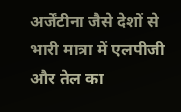अर्जेंटीना जैसे देशों से भारी मात्रा में एलपीजी और तेल का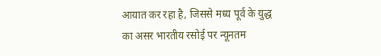आयात कर रहा है, जिससे मध्य पूर्व के युद्ध का असर भारतीय रसोई पर न्यूनतम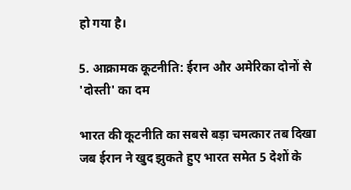हो गया है।

5. आक्रामक कूटनीति: ईरान और अमेरिका दोनों से 'दोस्ती' का दम

भारत की कूटनीति का सबसे बड़ा चमत्कार तब दिखा जब ईरान ने खुद झुकते हुए भारत समेत 5 देशों के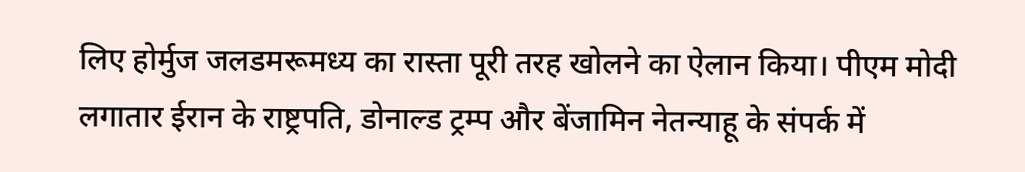लिए होर्मुज जलडमरूमध्य का रास्ता पूरी तरह खोलने का ऐलान किया। पीएम मोदी लगातार ईरान के राष्ट्रपति, डोनाल्ड ट्रम्प और बेंजामिन नेतन्याहू के संपर्क में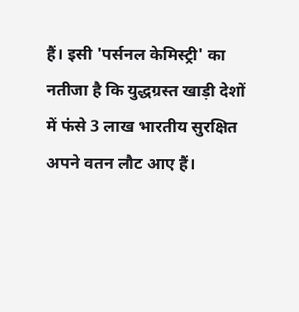हैं। इसी 'पर्सनल केमिस्ट्री' का नतीजा है कि युद्धग्रस्त खाड़ी देशों में फंसे 3 लाख भारतीय सुरक्षित अपने वतन लौट आए हैं।